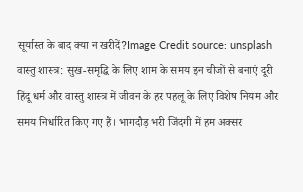सूर्यास्त के बाद क्या न खरीदें?Image Credit source: unsplash
वास्तु शास्त्र: सुख-समृद्धि के लिए शाम के समय इन चीजों से बनाएं दूरी
हिंदू धर्म और वास्तु शास्त्र में जीवन के हर पहलू के लिए विशेष नियम और समय निर्धारित किए गए हैं। भागदौड़ भरी जिंदगी में हम अक्सर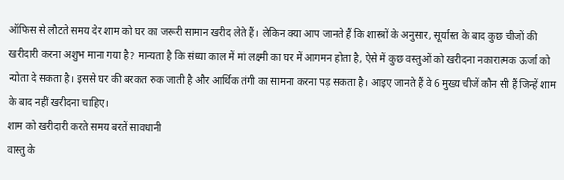ऑफिस से लौटते समय देर शाम को घर का जरूरी सामान खरीद लेते हैं। लेकिन क्या आप जानते हैं कि शास्त्रों के अनुसार, सूर्यास्त के बाद कुछ चीजों की खरीदारी करना अशुभ माना गया है? मान्यता है कि संध्या काल में मां लक्ष्मी का घर में आगमन होता है, ऐसे में कुछ वस्तुओं को खरीदना नकारात्मक ऊर्जा को न्योता दे सकता है। इससे घर की बरकत रुक जाती है और आर्थिक तंगी का सामना करना पड़ सकता है। आइए जानते हैं वे 6 मुख्य चीजें कौन सी हैं जिन्हें शाम के बाद नहीं खरीदना चाहिए।
शाम को खरीदारी करते समय बरतें सावधानी
वास्तु के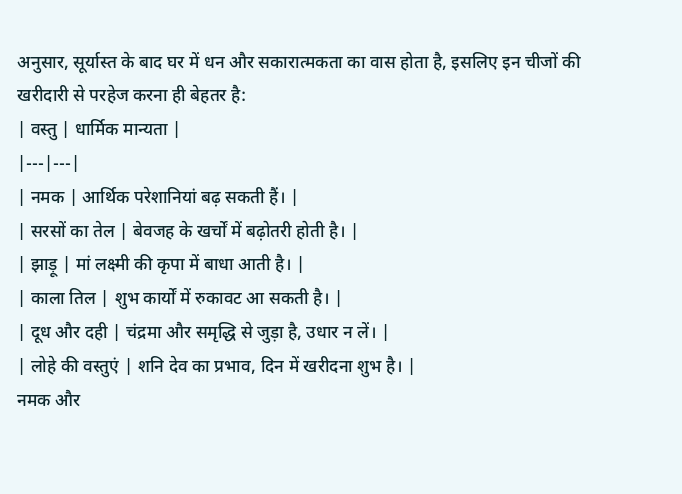अनुसार, सूर्यास्त के बाद घर में धन और सकारात्मकता का वास होता है, इसलिए इन चीजों की खरीदारी से परहेज करना ही बेहतर है:
| वस्तु | धार्मिक मान्यता |
|---|---|
| नमक | आर्थिक परेशानियां बढ़ सकती हैं। |
| सरसों का तेल | बेवजह के खर्चों में बढ़ोतरी होती है। |
| झाड़ू | मां लक्ष्मी की कृपा में बाधा आती है। |
| काला तिल | शुभ कार्यों में रुकावट आ सकती है। |
| दूध और दही | चंद्रमा और समृद्धि से जुड़ा है, उधार न लें। |
| लोहे की वस्तुएं | शनि देव का प्रभाव, दिन में खरीदना शुभ है। |
नमक और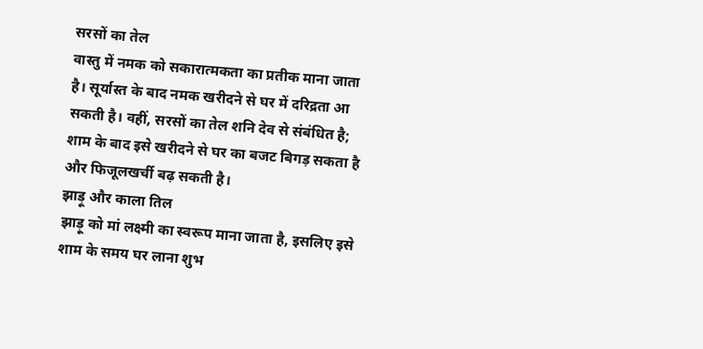सरसों का तेल
वास्तु में नमक को सकारात्मकता का प्रतीक माना जाता है। सूर्यास्त के बाद नमक खरीदने से घर में दरिद्रता आ सकती है। वहीं, सरसों का तेल शनि देव से संबंधित है; शाम के बाद इसे खरीदने से घर का बजट बिगड़ सकता है और फिजूलखर्ची बढ़ सकती है।
झाड़ू और काला तिल
झाड़ू को मां लक्ष्मी का स्वरूप माना जाता है, इसलिए इसे शाम के समय घर लाना शुभ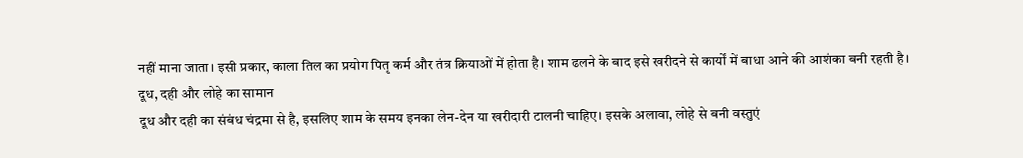नहीं माना जाता। इसी प्रकार, काला तिल का प्रयोग पितृ कर्म और तंत्र क्रियाओं में होता है। शाम ढलने के बाद इसे खरीदने से कार्यों में बाधा आने की आशंका बनी रहती है।
दूध, दही और लोहे का सामान
दूध और दही का संबंध चंद्रमा से है, इसलिए शाम के समय इनका लेन-देन या खरीदारी टालनी चाहिए। इसके अलावा, लोहे से बनी वस्तुएं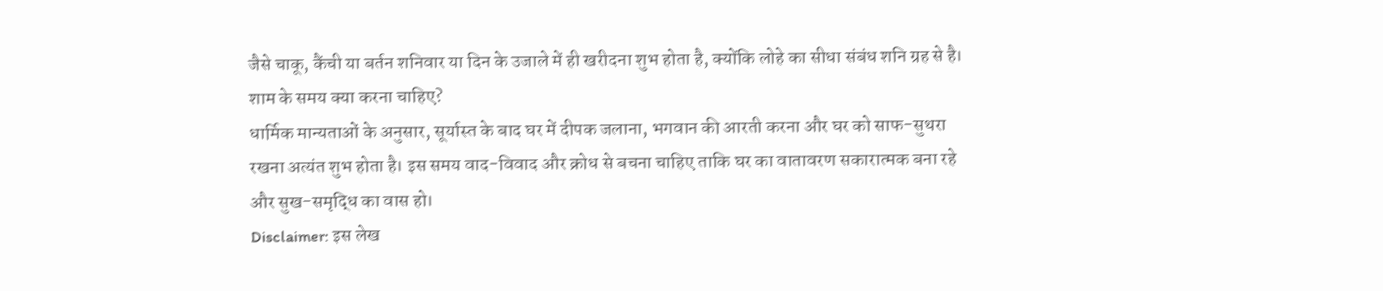जैसे चाकू, कैंची या बर्तन शनिवार या दिन के उजाले में ही खरीदना शुभ होता है, क्योंकि लोहे का सीधा संबंध शनि ग्रह से है।
शाम के समय क्या करना चाहिए?
धार्मिक मान्यताओं के अनुसार, सूर्यास्त के बाद घर में दीपक जलाना, भगवान की आरती करना और घर को साफ-सुथरा रखना अत्यंत शुभ होता है। इस समय वाद-विवाद और क्रोध से बचना चाहिए ताकि घर का वातावरण सकारात्मक बना रहे और सुख-समृद्धि का वास हो।
Disclaimer: इस लेख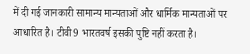में दी गई जानकारी सामान्य मान्यताओं और धार्मिक मान्यताओं पर आधारित है। टीवी9 भारतवर्ष इसकी पुष्टि नहीं करता है।